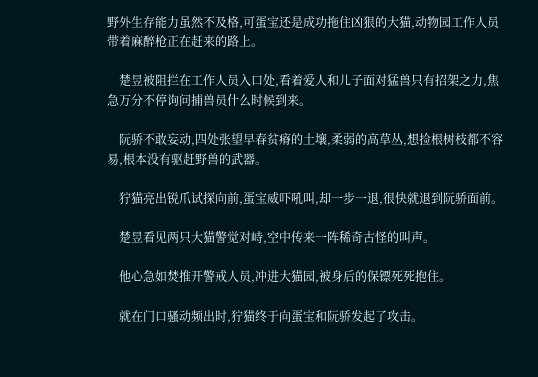野外生存能力虽然不及格,可蛋宝还是成功拖住凶狠的大猫,动物园工作人员带着麻醉枪正在赶来的路上。

    楚昱被阻拦在工作人员入口处,看着爱人和儿子面对猛兽只有招架之力,焦急万分不停询问捕兽员什么时候到来。

    阮骄不敢妄动,四处张望早春贫瘠的土壤,柔弱的高草丛,想捡根树枝都不容易,根本没有驱赶野兽的武器。

    狞猫亮出锐爪试探向前,蛋宝威吓吼叫,却一步一退,很快就退到阮骄面前。

    楚昱看见两只大猫警觉对峙,空中传来一阵稀奇古怪的叫声。

    他心急如焚推开警戒人员,冲进大猫园,被身后的保镖死死抱住。

    就在门口骚动频出时,狞猫终于向蛋宝和阮骄发起了攻击。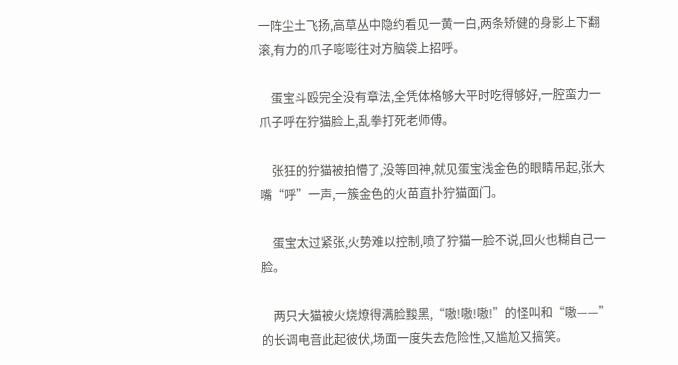一阵尘土飞扬,高草丛中隐约看见一黄一白,两条矫健的身影上下翻滚,有力的爪子嘭嘭往对方脑袋上招呼。

    蛋宝斗殴完全没有章法,全凭体格够大平时吃得够好,一腔蛮力一爪子呼在狞猫脸上,乱拳打死老师傅。

    张狂的狞猫被拍懵了,没等回神,就见蛋宝浅金色的眼睛吊起,张大嘴“呼”一声,一簇金色的火苗直扑狞猫面门。

    蛋宝太过紧张,火势难以控制,喷了狞猫一脸不说,回火也糊自己一脸。

    两只大猫被火烧燎得满脸黢黑,“嗷!嗷!嗷!”的怪叫和“嗷——”的长调电音此起彼伏,场面一度失去危险性,又尴尬又搞笑。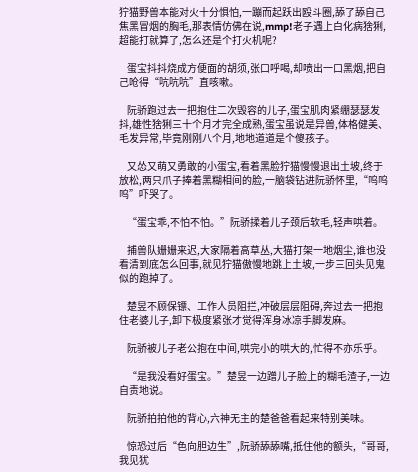狞猫野兽本能对火十分惧怕,一蹦而起跃出殴斗圈,舔了舔自己焦黑冒烟的胸毛,那表情仿佛在说,mmp!老子遇上白化病猞猁,超能打就算了,怎么还是个打火机呢?

    蛋宝抖抖烧成方便面的胡须,张口呼喝,却喷出一口黑烟,把自己呛得“吭吭吭”直咳嗽。

    阮骄跑过去一把抱住二次毁容的儿子,蛋宝肌肉紧绷瑟瑟发抖,雄性猞猁三十个月才完全成熟,蛋宝虽说是异兽,体格健美、毛发异常,毕竟刚刚八个月,地地道道是个傻孩子。

    又怂又萌又勇敢的小蛋宝,看着黑脸狞猫慢慢退出土坡,终于放松,两只爪子捧着黑糊相间的脸,一脑袋钻进阮骄怀里,“呜呜呜”吓哭了。

    “蛋宝乖,不怕不怕。”阮骄揉着儿子颈后软毛,轻声哄着。

    捕兽队姗姗来迟,大家隔着高草丛,大猫打架一地烟尘,谁也没看清到底怎么回事,就见狞猫傲慢地跳上土坡,一步三回头见鬼似的跑掉了。

    楚昱不顾保镖、工作人员阻拦,冲破层层阻碍,奔过去一把抱住老婆儿子,卸下极度紧张才觉得浑身冰凉手脚发麻。

    阮骄被儿子老公抱在中间,哄完小的哄大的,忙得不亦乐乎。

    “是我没看好蛋宝。”楚昱一边蹭儿子脸上的糊毛渣子,一边自责地说。

    阮骄拍拍他的背心,六神无主的楚爸爸看起来特别美味。

    惊恐过后“色向胆边生”,阮骄舔舔嘴,抵住他的额头,“哥哥,我见犹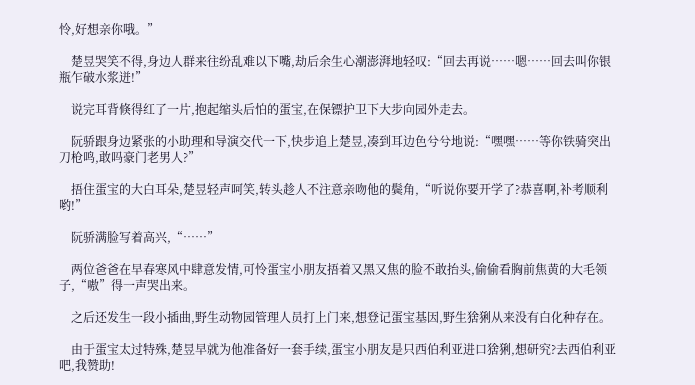怜,好想亲你哦。”

    楚昱哭笑不得,身边人群来往纷乱难以下嘴,劫后余生心潮澎湃地轻叹:“回去再说……嗯……回去叫你银瓶乍破水浆迸!”

    说完耳背倏得红了一片,抱起缩头后怕的蛋宝,在保镖护卫下大步向园外走去。

    阮骄跟身边紧张的小助理和导演交代一下,快步追上楚昱,凑到耳边色兮兮地说:“嘿嘿……等你铁骑突出刀枪鸣,敢吗豪门老男人?”

    捂住蛋宝的大白耳朵,楚昱轻声呵笑,转头趁人不注意亲吻他的鬓角,“听说你要开学了?恭喜啊,补考顺利哟!”

    阮骄满脸写着高兴,“……”

    两位爸爸在早春寒风中肆意发情,可怜蛋宝小朋友捂着又黑又焦的脸不敢抬头,偷偷看胸前焦黄的大毛领子,“嗷”得一声哭出来。

    之后还发生一段小插曲,野生动物园管理人员打上门来,想登记蛋宝基因,野生猞猁从来没有白化种存在。

    由于蛋宝太过特殊,楚昱早就为他准备好一套手续,蛋宝小朋友是只西伯利亚进口猞猁,想研究?去西伯利亚吧,我赞助!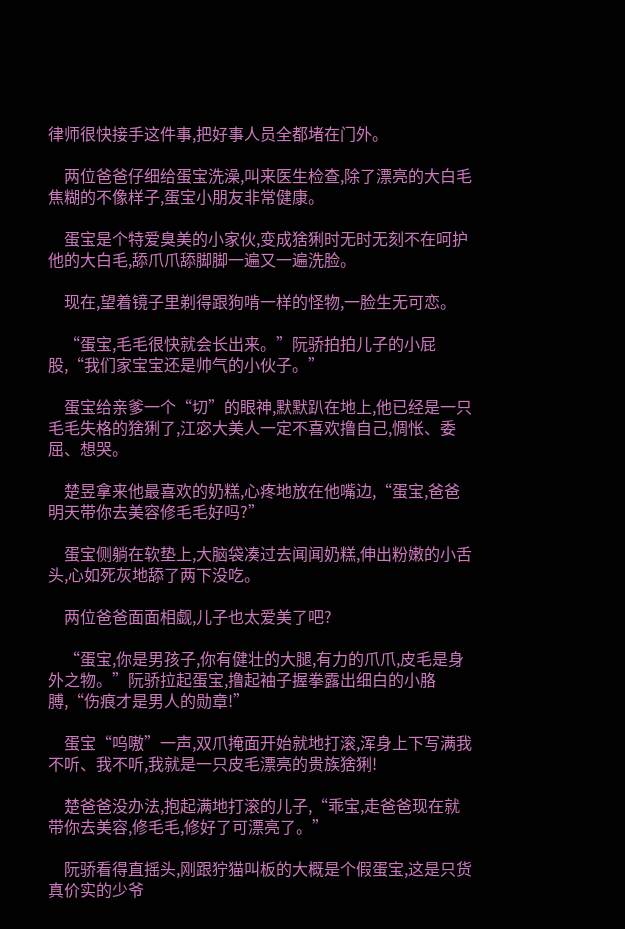律师很快接手这件事,把好事人员全都堵在门外。

    两位爸爸仔细给蛋宝洗澡,叫来医生检查,除了漂亮的大白毛焦糊的不像样子,蛋宝小朋友非常健康。

    蛋宝是个特爱臭美的小家伙,变成猞猁时无时无刻不在呵护他的大白毛,舔爪爪舔脚脚一遍又一遍洗脸。

    现在,望着镜子里剃得跟狗啃一样的怪物,一脸生无可恋。

    “蛋宝,毛毛很快就会长出来。”阮骄拍拍儿子的小屁股,“我们家宝宝还是帅气的小伙子。”

    蛋宝给亲爹一个“切”的眼神,默默趴在地上,他已经是一只毛毛失格的猞猁了,江宓大美人一定不喜欢撸自己,惆怅、委屈、想哭。

    楚昱拿来他最喜欢的奶糕,心疼地放在他嘴边,“蛋宝,爸爸明天带你去美容修毛毛好吗?”

    蛋宝侧躺在软垫上,大脑袋凑过去闻闻奶糕,伸出粉嫩的小舌头,心如死灰地舔了两下没吃。

    两位爸爸面面相觑,儿子也太爱美了吧?

    “蛋宝,你是男孩子,你有健壮的大腿,有力的爪爪,皮毛是身外之物。”阮骄拉起蛋宝,撸起袖子握拳露出细白的小胳膊,“伤痕才是男人的勋章!”

    蛋宝“呜嗷”一声,双爪掩面开始就地打滚,浑身上下写满我不听、我不听,我就是一只皮毛漂亮的贵族猞猁!

    楚爸爸没办法,抱起满地打滚的儿子,“乖宝,走爸爸现在就带你去美容,修毛毛,修好了可漂亮了。”

    阮骄看得直摇头,刚跟狞猫叫板的大概是个假蛋宝,这是只货真价实的少爷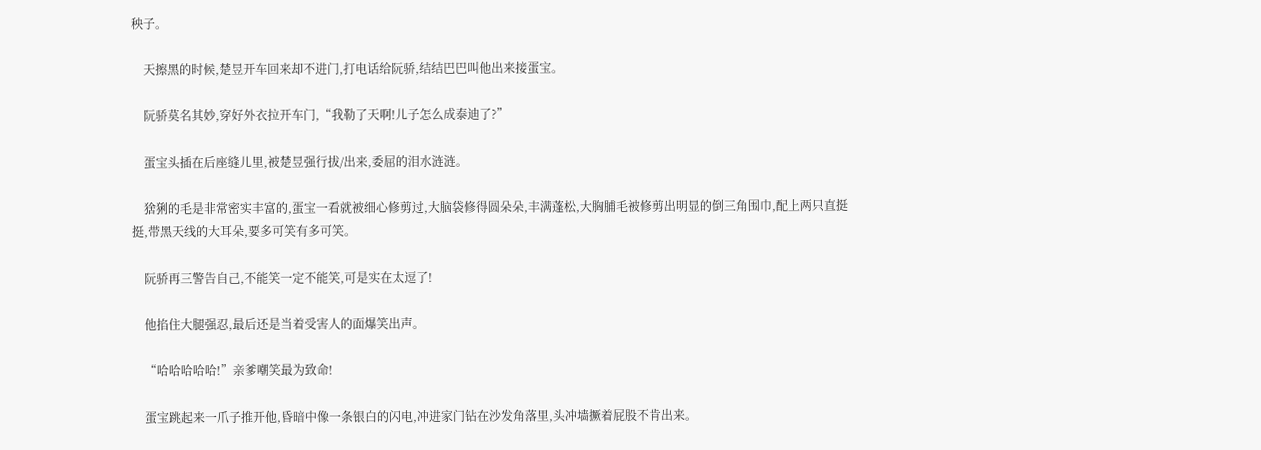秧子。

    天擦黑的时候,楚昱开车回来却不进门,打电话给阮骄,结结巴巴叫他出来接蛋宝。

    阮骄莫名其妙,穿好外衣拉开车门,“我勒了天啊!儿子怎么成泰迪了?”

    蛋宝头插在后座缝儿里,被楚昱强行拔/出来,委屈的泪水涟涟。

    猞猁的毛是非常密实丰富的,蛋宝一看就被细心修剪过,大脑袋修得圆朵朵,丰满蓬松,大胸脯毛被修剪出明显的倒三角围巾,配上两只直挺挺,带黑天线的大耳朵,要多可笑有多可笑。

    阮骄再三警告自己,不能笑一定不能笑,可是实在太逗了!

    他掐住大腿强忍,最后还是当着受害人的面爆笑出声。

    “哈哈哈哈哈!”亲爹嘲笑最为致命!

    蛋宝跳起来一爪子推开他,昏暗中像一条银白的闪电,冲进家门钻在沙发角落里,头冲墙撅着屁股不肯出来。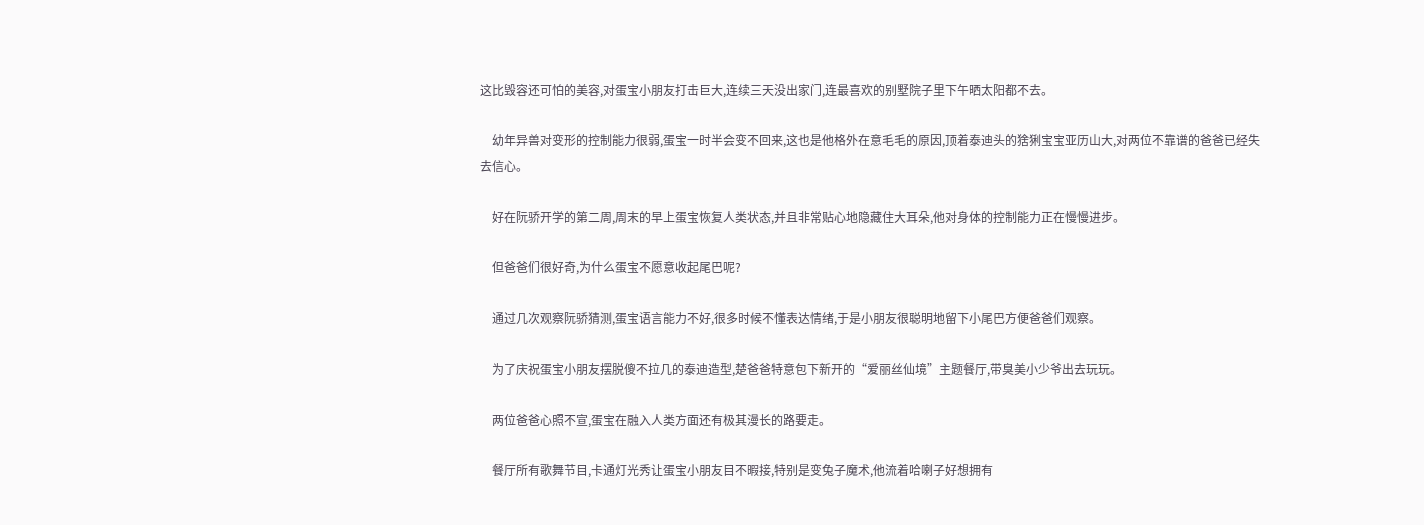这比毁容还可怕的美容,对蛋宝小朋友打击巨大,连续三天没出家门,连最喜欢的别墅院子里下午晒太阳都不去。

    幼年异兽对变形的控制能力很弱,蛋宝一时半会变不回来,这也是他格外在意毛毛的原因,顶着泰迪头的猞猁宝宝亚历山大,对两位不靠谱的爸爸已经失去信心。

    好在阮骄开学的第二周,周末的早上蛋宝恢复人类状态,并且非常贴心地隐藏住大耳朵,他对身体的控制能力正在慢慢进步。

    但爸爸们很好奇,为什么蛋宝不愿意收起尾巴呢?

    通过几次观察阮骄猜测,蛋宝语言能力不好,很多时候不懂表达情绪,于是小朋友很聪明地留下小尾巴方便爸爸们观察。

    为了庆祝蛋宝小朋友摆脱傻不拉几的泰迪造型,楚爸爸特意包下新开的“爱丽丝仙境”主题餐厅,带臭美小少爷出去玩玩。

    两位爸爸心照不宣,蛋宝在融入人类方面还有极其漫长的路要走。

    餐厅所有歌舞节目,卡通灯光秀让蛋宝小朋友目不暇接,特别是变兔子魔术,他流着哈喇子好想拥有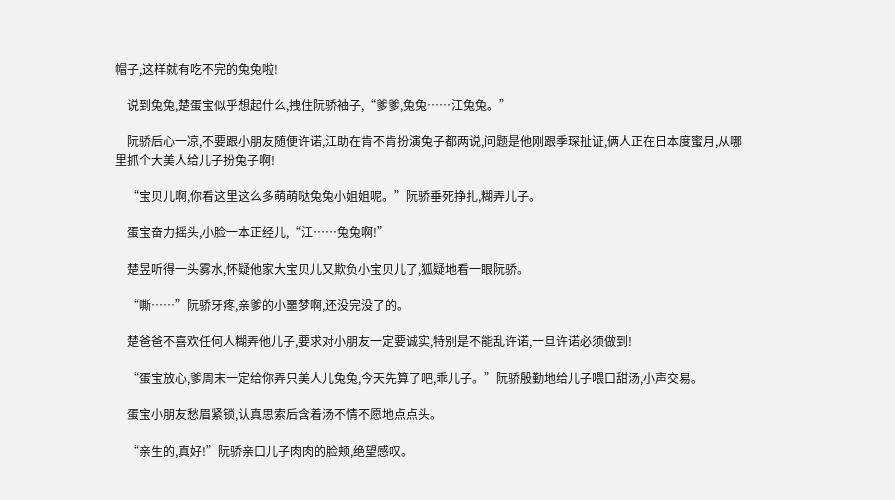帽子,这样就有吃不完的兔兔啦!

    说到兔兔,楚蛋宝似乎想起什么,拽住阮骄袖子,“爹爹,兔兔……江兔兔。”

    阮骄后心一凉,不要跟小朋友随便许诺,江助在肯不肯扮演兔子都两说,问题是他刚跟季琛扯证,俩人正在日本度蜜月,从哪里抓个大美人给儿子扮兔子啊!

    “宝贝儿啊,你看这里这么多萌萌哒兔兔小姐姐呢。”阮骄垂死挣扎,糊弄儿子。

    蛋宝奋力摇头,小脸一本正经儿,“江……兔兔啊!”

    楚昱听得一头雾水,怀疑他家大宝贝儿又欺负小宝贝儿了,狐疑地看一眼阮骄。

    “嘶……”阮骄牙疼,亲爹的小噩梦啊,还没完没了的。

    楚爸爸不喜欢任何人糊弄他儿子,要求对小朋友一定要诚实,特别是不能乱许诺,一旦许诺必须做到!

    “蛋宝放心,爹周末一定给你弄只美人儿兔兔,今天先算了吧,乖儿子。”阮骄殷勤地给儿子喂口甜汤,小声交易。

    蛋宝小朋友愁眉紧锁,认真思索后含着汤不情不愿地点点头。

    “亲生的,真好!”阮骄亲口儿子肉肉的脸颊,绝望感叹。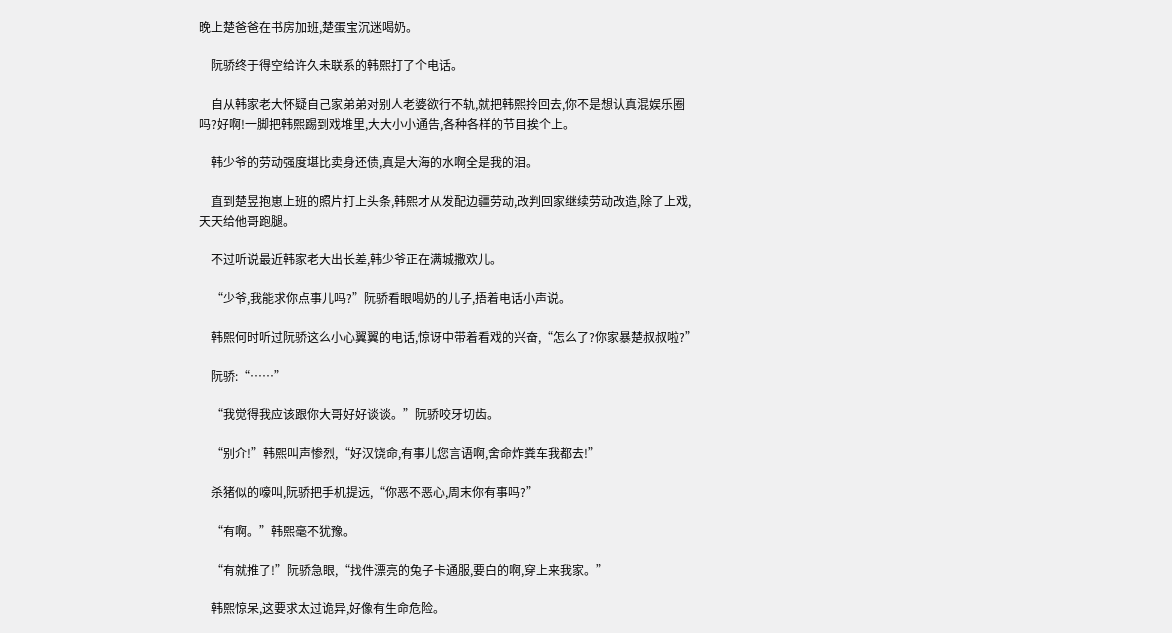晚上楚爸爸在书房加班,楚蛋宝沉迷喝奶。

    阮骄终于得空给许久未联系的韩熙打了个电话。

    自从韩家老大怀疑自己家弟弟对别人老婆欲行不轨,就把韩熙拎回去,你不是想认真混娱乐圈吗?好啊!一脚把韩熙踢到戏堆里,大大小小通告,各种各样的节目挨个上。

    韩少爷的劳动强度堪比卖身还债,真是大海的水啊全是我的泪。

    直到楚昱抱崽上班的照片打上头条,韩熙才从发配边疆劳动,改判回家继续劳动改造,除了上戏,天天给他哥跑腿。

    不过听说最近韩家老大出长差,韩少爷正在满城撒欢儿。

    “少爷,我能求你点事儿吗?”阮骄看眼喝奶的儿子,捂着电话小声说。

    韩熙何时听过阮骄这么小心翼翼的电话,惊讶中带着看戏的兴奋,“怎么了?你家暴楚叔叔啦?”

    阮骄:“……”

    “我觉得我应该跟你大哥好好谈谈。”阮骄咬牙切齿。

    “别介!”韩熙叫声惨烈,“好汉饶命,有事儿您言语啊,舍命炸粪车我都去!”

    杀猪似的嚎叫,阮骄把手机提远,“你恶不恶心,周末你有事吗?”

    “有啊。”韩熙毫不犹豫。

    “有就推了!”阮骄急眼,“找件漂亮的兔子卡通服,要白的啊,穿上来我家。”

    韩熙惊呆,这要求太过诡异,好像有生命危险。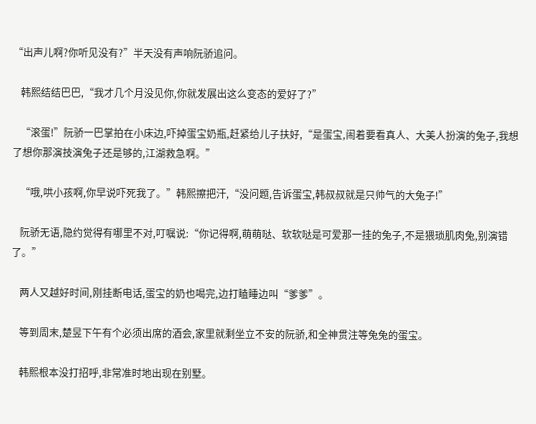“出声儿啊?你听见没有?”半天没有声响阮骄追问。

    韩熙结结巴巴,“我才几个月没见你,你就发展出这么变态的爱好了?”

    “滚蛋!”阮骄一巴掌拍在小床边,吓掉蛋宝奶瓶,赶紧给儿子扶好,“是蛋宝,闹着要看真人、大美人扮演的兔子,我想了想你那演技演兔子还是够的,江湖救急啊。”

    “哦,哄小孩啊,你早说吓死我了。”韩熙擦把汗,“没问题,告诉蛋宝,韩叔叔就是只帅气的大兔子!”

    阮骄无语,隐约觉得有哪里不对,叮嘱说:“你记得啊,萌萌哒、软软哒是可爱那一挂的兔子,不是猥琐肌肉兔,别演错了。”

    两人又越好时间,刚挂断电话,蛋宝的奶也喝完,边打瞌睡边叫“爹爹”。

    等到周末,楚昱下午有个必须出席的酒会,家里就剩坐立不安的阮骄,和全神贯注等兔兔的蛋宝。

    韩熙根本没打招呼,非常准时地出现在别墅。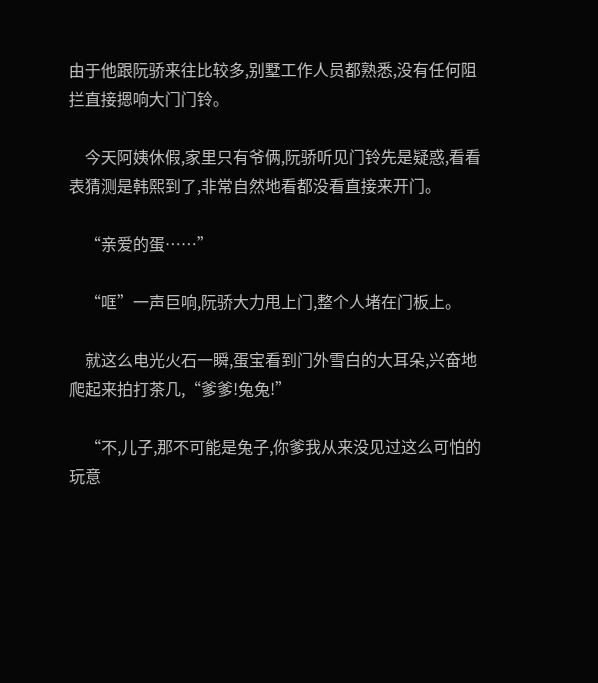由于他跟阮骄来往比较多,别墅工作人员都熟悉,没有任何阻拦直接摁响大门门铃。

    今天阿姨休假,家里只有爷俩,阮骄听见门铃先是疑惑,看看表猜测是韩熙到了,非常自然地看都没看直接来开门。

    “亲爱的蛋……”

    “哐”一声巨响,阮骄大力甩上门,整个人堵在门板上。

    就这么电光火石一瞬,蛋宝看到门外雪白的大耳朵,兴奋地爬起来拍打茶几,“爹爹!兔兔!”

    “不,儿子,那不可能是兔子,你爹我从来没见过这么可怕的玩意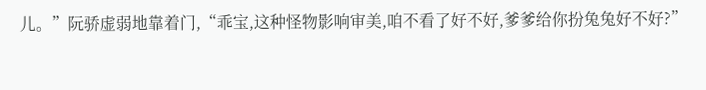儿。”阮骄虚弱地靠着门,“乖宝,这种怪物影响审美,咱不看了好不好,爹爹给你扮兔兔好不好?”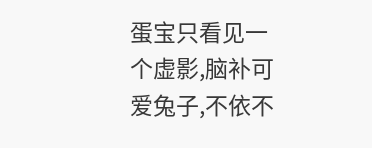蛋宝只看见一个虚影,脑补可爱兔子,不依不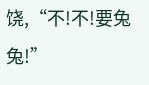饶,“不!不!要兔兔!”